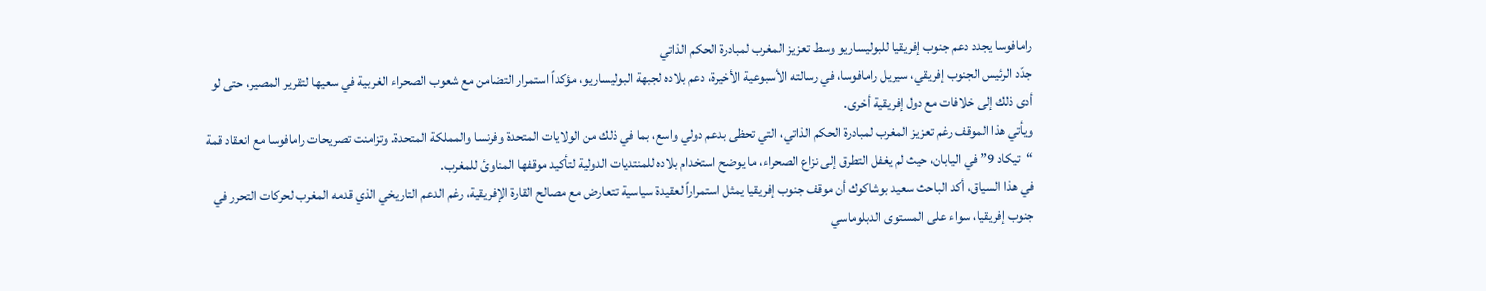رامافوسا يجدد دعم جنوب إفريقيا للبوليساريو وسط تعزيز المغرب لمبادرة الحكم الذاتي
جدّد الرئيس الجنوب إفريقي، سيريل رامافوسا، في رسالته الأسبوعية الأخيرة، دعم بلاده لجبهة البوليساريو، مؤكداً استمرار التضامن مع شعوب الصحراء الغربية في سعيها لتقرير المصير، حتى لو أدى ذلك إلى خلافات مع دول إفريقية أخرى.
ويأتي هذا الموقف رغم تعزيز المغرب لمبادرة الحكم الذاتي، التي تحظى بدعم دولي واسع، بما في ذلك من الولايات المتحدة وفرنسا والمملكة المتحدة. وتزامنت تصريحات رامافوسا مع انعقاد قمة “تيكاد 9” في اليابان، حيث لم يغفل التطرق إلى نزاع الصحراء، ما يوضح استخدام بلاده للمنتديات الدولية لتأكيد موقفها المناوئ للمغرب.
في هذا السياق، أكد الباحث سعيد بوشاكوك أن موقف جنوب إفريقيا يمثل استمراراً لعقيدة سياسية تتعارض مع مصالح القارة الإفريقية، رغم الدعم التاريخي الذي قدمه المغرب لحركات التحرر في جنوب إفريقيا، سواء على المستوى الدبلوماسي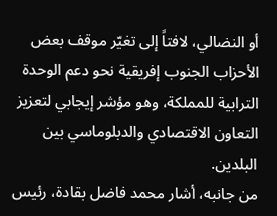أو النضالي، لافتاً إلى تغيّر موقف بعض الأحزاب الجنوب إفريقية نحو دعم الوحدة الترابية للمملكة، وهو مؤشر إيجابي لتعزيز التعاون الاقتصادي والدبلوماسي بين البلدين.
من جانبه، أشار محمد فاضل بقادة، رئيس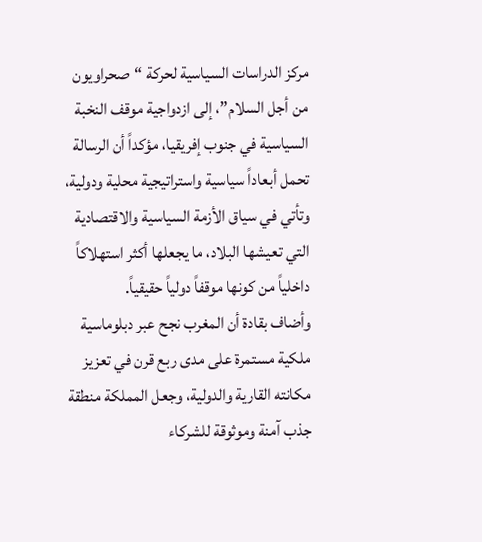مركز الدراسات السياسية لحركة “صحراويون من أجل السلام”، إلى ازدواجية موقف النخبة السياسية في جنوب إفريقيا، مؤكداً أن الرسالة تحمل أبعاداً سياسية واستراتيجية محلية ودولية، وتأتي في سياق الأزمة السياسية والاقتصادية التي تعيشها البلاد، ما يجعلها أكثر استهلاكاً داخلياً من كونها موقفاً دولياً حقيقياً.
وأضاف بقادة أن المغرب نجح عبر دبلوماسية ملكية مستمرة على مدى ربع قرن في تعزيز مكانته القارية والدولية، وجعل المملكة منطقة جذب آمنة وموثوقة للشركاء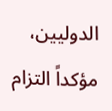الدوليين، مؤكداً التزام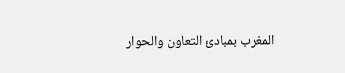المغرب بمبادئ التعاون والحوار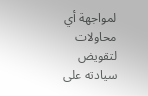لمواجهة أي محاولات لتقويض سيادته على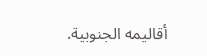أقاليمه الجنوبية.